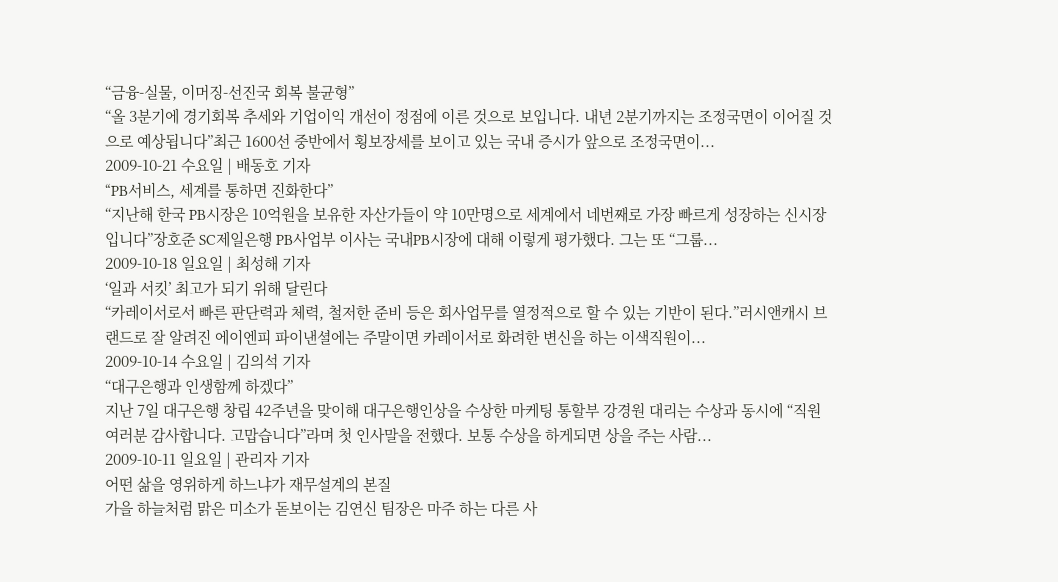“금융-실물, 이머징-선진국 회복 불균형”
“올 3분기에 경기회복 추세와 기업이익 개선이 정점에 이른 것으로 보입니다. 내년 2분기까지는 조정국면이 이어질 것으로 예상됩니다”최근 1600선 중반에서 횡보장세를 보이고 있는 국내 증시가 앞으로 조정국면이...
2009-10-21 수요일 | 배동호 기자
“PB서비스, 세계를 통하면 진화한다”
“지난해 한국 PB시장은 10억원을 보유한 자산가들이 약 10만명으로 세계에서 네번째로 가장 빠르게 성장하는 신시장입니다”장호준 SC제일은행 PB사업부 이사는 국내PB시장에 대해 이렇게 평가했다. 그는 또 “그룹...
2009-10-18 일요일 | 최성해 기자
‘일과 서킷’ 최고가 되기 위해 달린다
“카레이서로서 빠른 판단력과 체력, 철저한 준비 등은 회사업무를 열정적으로 할 수 있는 기반이 된다.”러시앤캐시 브랜드로 잘 알려진 에이엔피 파이낸셜에는 주말이면 카레이서로 화려한 변신을 하는 이색직원이...
2009-10-14 수요일 | 김의석 기자
“대구은행과 인생함께 하겠다”
지난 7일 대구은행 창립 42주년을 맞이해 대구은행인상을 수상한 마케팅 통할부 강경원 대리는 수상과 동시에 “직원 여러분 감사합니다. 고맙습니다”라며 첫 인사말을 전했다. 보통 수상을 하게되면 상을 주는 사람...
2009-10-11 일요일 | 관리자 기자
어떤 삶을 영위하게 하느냐가 재무설계의 본질
가을 하늘처럼 맑은 미소가 돋보이는 김연신 팀장은 마주 하는 다른 사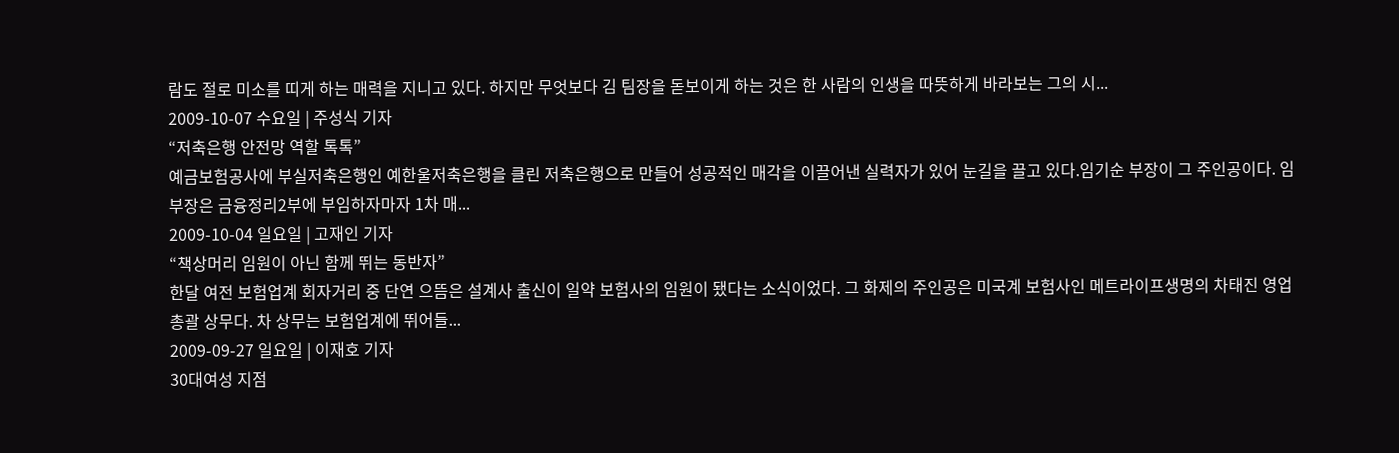람도 절로 미소를 띠게 하는 매력을 지니고 있다. 하지만 무엇보다 김 팀장을 돋보이게 하는 것은 한 사람의 인생을 따뜻하게 바라보는 그의 시...
2009-10-07 수요일 | 주성식 기자
“저축은행 안전망 역할 톡톡”
예금보험공사에 부실저축은행인 예한울저축은행을 클린 저축은행으로 만들어 성공적인 매각을 이끌어낸 실력자가 있어 눈길을 끌고 있다.임기순 부장이 그 주인공이다. 임 부장은 금융정리2부에 부임하자마자 1차 매...
2009-10-04 일요일 | 고재인 기자
“책상머리 임원이 아닌 함께 뛰는 동반자”
한달 여전 보험업계 회자거리 중 단연 으뜸은 설계사 출신이 일약 보험사의 임원이 됐다는 소식이었다. 그 화제의 주인공은 미국계 보험사인 메트라이프생명의 차태진 영업총괄 상무다. 차 상무는 보험업계에 뛰어들...
2009-09-27 일요일 | 이재호 기자
30대여성 지점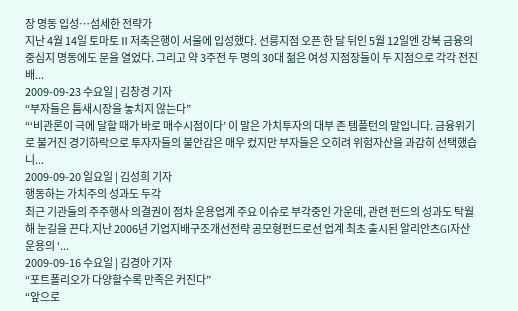장 명동 입성…섬세한 전략가
지난 4월 14일 토마토Ⅱ저축은행이 서울에 입성했다. 선릉지점 오픈 한 달 뒤인 5월 12일엔 강북 금융의 중심지 명동에도 문을 열었다. 그리고 약 3주전 두 명의 30대 젊은 여성 지점장들이 두 지점으로 각각 전진 배...
2009-09-23 수요일 | 김창경 기자
“부자들은 틈새시장을 놓치지 않는다”
“‘비관론이 극에 달할 때가 바로 매수시점이다’ 이 말은 가치투자의 대부 존 템플턴의 말입니다. 금융위기로 불거진 경기하락으로 투자자들의 불안감은 매우 컸지만 부자들은 오히려 위험자산을 과감히 선택했습니...
2009-09-20 일요일 | 김성희 기자
행동하는 가치주의 성과도 두각
최근 기관들의 주주행사 의결권이 점차 운용업계 주요 이슈로 부각중인 가운데, 관련 펀드의 성과도 탁월해 눈길을 끈다.지난 2006년 기업지배구조개선전략 공모형펀드로선 업계 최초 출시된 알리안츠GI자산운용의 ‘...
2009-09-16 수요일 | 김경아 기자
“포트폴리오가 다양할수록 만족은 커진다”
“앞으로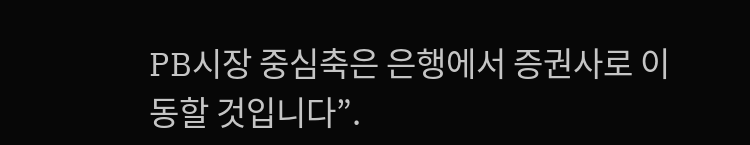PB시장 중심축은 은행에서 증권사로 이동할 것입니다”.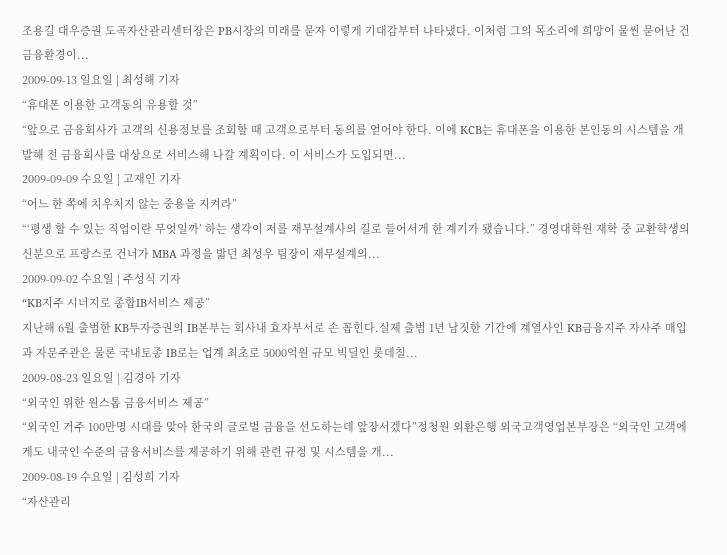조용길 대우증권 도곡자산관리센터장은 PB시장의 미래를 묻자 이렇게 기대감부터 나타냈다. 이처럼 그의 목소리에 희망이 물씬 묻어난 건 금융환경이...
2009-09-13 일요일 | 최성해 기자
“휴대폰 이용한 고객동의 유용할 것”
“앞으로 금융회사가 고객의 신용정보를 조회할 때 고객으로부터 동의를 얻어야 한다. 이에 KCB는 휴대폰을 이용한 본인동의 시스템을 개발해 전 금융회사를 대상으로 서비스해 나갈 계획이다. 이 서비스가 도입되면...
2009-09-09 수요일 | 고재인 기자
“어느 한 쪽에 치우치지 않는 중용을 지켜라”
“‘평생 할 수 있는 직업이란 무엇일까’ 하는 생각이 저를 재무설계사의 길로 들어서게 한 계기가 됐습니다.” 경영대학원 재학 중 교환학생의 신분으로 프랑스로 건너가 MBA 과정을 밟던 최성우 팀장이 재무설계의...
2009-09-02 수요일 | 주성식 기자
“KB지주 시너지로 종합IB서비스 제공”
지난해 6월 출범한 KB투자증권의 IB본부는 회사내 효자부서로 손 꼽힌다.실제 출범 1년 남짓한 기간에 계열사인 KB금융지주 자사주 매입과 자문주관은 물론 국내토종 IB로는 업계 최초로 5000억원 규모 빅딜인 롯데칠...
2009-08-23 일요일 | 김경아 기자
“외국인 위한 원스톱 금융서비스 제공”
“외국인 거주 100만명 시대를 맞아 한국의 글로벌 금융을 선도하는데 앞장서겠다”정청원 외환은행 외국고객영업본부장은 “외국인 고객에게도 내국인 수준의 금융서비스를 제공하기 위해 관련 규정 및 시스템을 개...
2009-08-19 수요일 | 김성희 기자
“자산관리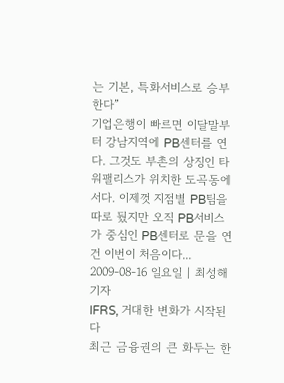는 기본, 특화서비스로 승부한다”
기업은행이 빠르면 이달말부터 강남지역에 PB센터를 연다. 그것도 부촌의 상징인 타워팰리스가 위치한 도곡동에서다. 이제껏 지점별 PB팀을 따로 뒀지만 오직 PB서비스가 중심인 PB센터로 문을 연 건 이번이 처음이다...
2009-08-16 일요일 | 최성해 기자
IFRS, 거대한 변화가 시작된다
최근 금융권의 큰 화두는 한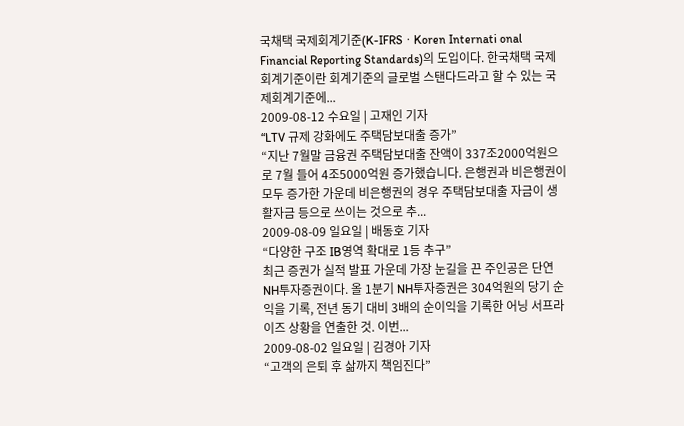국채택 국제회계기준(K-IFRSㆍKoren Internati onal Financial Reporting Standards)의 도입이다. 한국채택 국제회계기준이란 회계기준의 글로벌 스탠다드라고 할 수 있는 국제회계기준에...
2009-08-12 수요일 | 고재인 기자
“LTV 규제 강화에도 주택담보대출 증가”
“지난 7월말 금융권 주택담보대출 잔액이 337조2000억원으로 7월 들어 4조5000억원 증가했습니다. 은행권과 비은행권이 모두 증가한 가운데 비은행권의 경우 주택담보대출 자금이 생활자금 등으로 쓰이는 것으로 추...
2009-08-09 일요일 | 배동호 기자
“다양한 구조 IB영역 확대로 1등 추구”
최근 증권가 실적 발표 가운데 가장 눈길을 끈 주인공은 단연 NH투자증권이다. 올 1분기 NH투자증권은 304억원의 당기 순익을 기록, 전년 동기 대비 3배의 순이익을 기록한 어닝 서프라이즈 상황을 연출한 것. 이번...
2009-08-02 일요일 | 김경아 기자
“고객의 은퇴 후 삶까지 책임진다”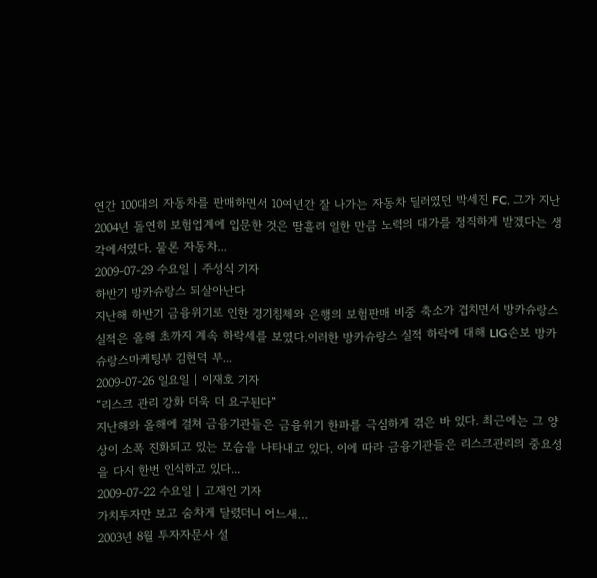연간 100대의 자동차를 판매하면서 10여년간 잘 나가는 자동차 딜러였던 박세진 FC. 그가 지난 2004년 돌연히 보험업계에 입문한 것은 땀흘려 일한 만큼 노력의 대가를 정직하게 받겠다는 생각에서였다. 물론 자동차...
2009-07-29 수요일 | 주성식 기자
하반기 방카슈랑스 되살아난다
지난해 하반기 금융위기로 인한 경기침체와 은행의 보험판매 비중 축소가 겹치면서 방카슈랑스 실적은 올해 초까지 계속 하락세를 보였다.이러한 방카슈랑스 실적 하락에 대해 LIG손보 방카슈랑스마케팅부 김현덕 부...
2009-07-26 일요일 | 이재호 기자
“리스크 관리 강화 더욱 더 요구된다”
지난해와 올해에 걸쳐 금융기관들은 금융위기 한파를 극심하게 겪은 바 있다. 최근에는 그 양상이 소폭 진화되고 있는 모습을 나타내고 있다. 이에 따라 금융기관들은 리스크관리의 중요성을 다시 한번 인식하고 있다...
2009-07-22 수요일 | 고재인 기자
가치투자만 보고 숨차게 달렸더니 어느새…
2003년 8월 투자자문사 설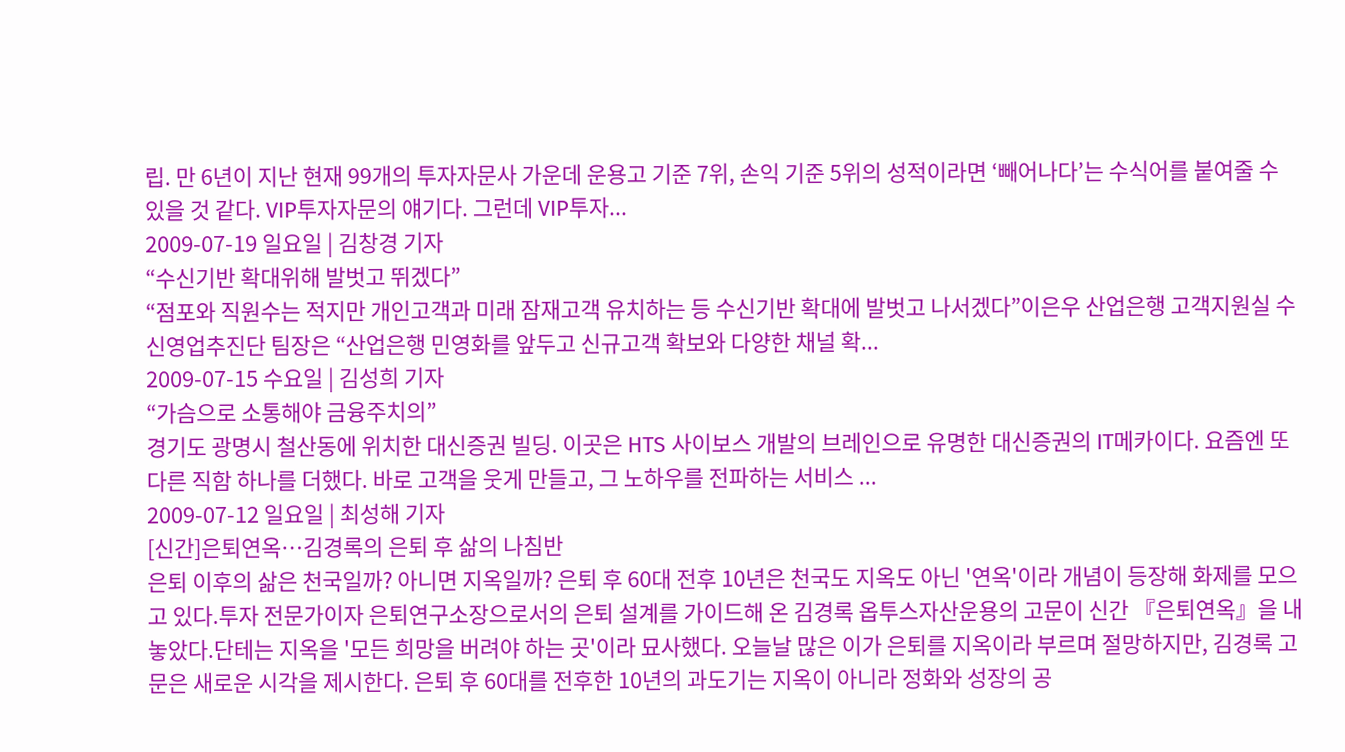립. 만 6년이 지난 현재 99개의 투자자문사 가운데 운용고 기준 7위, 손익 기준 5위의 성적이라면 ‘빼어나다’는 수식어를 붙여줄 수 있을 것 같다. VIP투자자문의 얘기다. 그런데 VIP투자...
2009-07-19 일요일 | 김창경 기자
“수신기반 확대위해 발벗고 뛰겠다”
“점포와 직원수는 적지만 개인고객과 미래 잠재고객 유치하는 등 수신기반 확대에 발벗고 나서겠다”이은우 산업은행 고객지원실 수신영업추진단 팀장은 “산업은행 민영화를 앞두고 신규고객 확보와 다양한 채널 확...
2009-07-15 수요일 | 김성희 기자
“가슴으로 소통해야 금융주치의”
경기도 광명시 철산동에 위치한 대신증권 빌딩. 이곳은 HTS 사이보스 개발의 브레인으로 유명한 대신증권의 IT메카이다. 요즘엔 또다른 직함 하나를 더했다. 바로 고객을 웃게 만들고, 그 노하우를 전파하는 서비스 ...
2009-07-12 일요일 | 최성해 기자
[신간]은퇴연옥…김경록의 은퇴 후 삶의 나침반
은퇴 이후의 삶은 천국일까? 아니면 지옥일까? 은퇴 후 60대 전후 10년은 천국도 지옥도 아닌 '연옥'이라 개념이 등장해 화제를 모으고 있다.투자 전문가이자 은퇴연구소장으로서의 은퇴 설계를 가이드해 온 김경록 옵투스자산운용의 고문이 신간 『은퇴연옥』을 내놓았다.단테는 지옥을 '모든 희망을 버려야 하는 곳'이라 묘사했다. 오늘날 많은 이가 은퇴를 지옥이라 부르며 절망하지만, 김경록 고문은 새로운 시각을 제시한다. 은퇴 후 60대를 전후한 10년의 과도기는 지옥이 아니라 정화와 성장의 공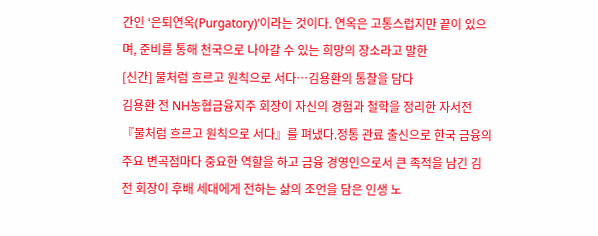간인 ‘은퇴연옥(Purgatory)’이라는 것이다. 연옥은 고통스럽지만 끝이 있으며, 준비를 통해 천국으로 나아갈 수 있는 희망의 장소라고 말한
[신간] 물처럼 흐르고 원칙으로 서다…김용환의 통찰을 담다
김용환 전 NH농협금융지주 회장이 자신의 경험과 철학을 정리한 자서전 『물처럼 흐르고 원칙으로 서다』를 펴냈다.정통 관료 출신으로 한국 금융의 주요 변곡점마다 중요한 역할을 하고 금융 경영인으로서 큰 족적을 남긴 김 전 회장이 후배 세대에게 전하는 삶의 조언을 담은 인생 노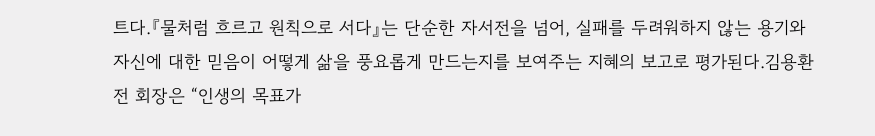트다.『물처럼 흐르고 원칙으로 서다』는 단순한 자서전을 넘어, 실패를 두려워하지 않는 용기와 자신에 대한 믿음이 어떻게 삶을 풍요롭게 만드는지를 보여주는 지혜의 보고로 평가된다.김용환 전 회장은 “인생의 목표가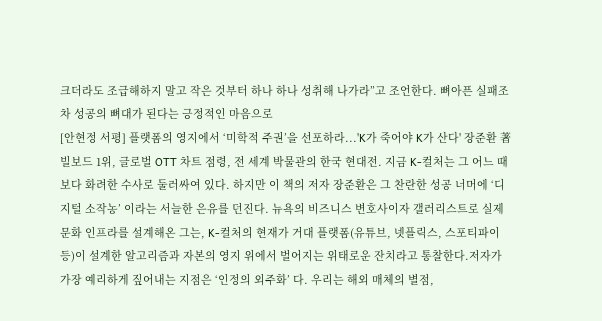크더라도 조급해하지 말고 작은 것부터 하나 하나 성취해 나가라”고 조언한다. 뼈아픈 실패조차 성공의 뼈대가 된다는 긍정적인 마음으로
[안현정 서평] 플랫폼의 영지에서 ‘미학적 주권’을 선포하라...'K가 죽어야 K가 산다' 장준환 著
빌보드 1위, 글로벌 OTT 차트 점령, 전 세계 박물관의 한국 현대전. 지금 K-컬처는 그 어느 때보다 화려한 수사로 둘러싸여 있다. 하지만 이 책의 저자 장준환은 그 찬란한 성공 너머에 ‘디지털 소작농’ 이라는 서늘한 은유를 던진다. 뉴욕의 비즈니스 변호사이자 갤러리스트로 실제 문화 인프라를 설계해온 그는, K-컬처의 현재가 거대 플랫폼(유튜브, 넷플릭스, 스포티파이 등)이 설계한 알고리즘과 자본의 영지 위에서 벌어지는 위태로운 잔치라고 통찰한다.저자가 가장 예리하게 짚어내는 지점은 ‘인정의 외주화’ 다. 우리는 해외 매체의 별점,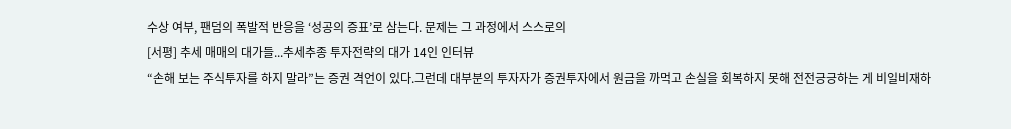수상 여부, 팬덤의 폭발적 반응을 ‘성공의 증표’로 삼는다. 문제는 그 과정에서 스스로의
[서평] 추세 매매의 대가들...추세추종 투자전략의 대가 14인 인터뷰
“손해 보는 주식투자를 하지 말라”는 증권 격언이 있다.그런데 대부분의 투자자가 증권투자에서 원금을 까먹고 손실을 회복하지 못해 전전긍긍하는 게 비일비재하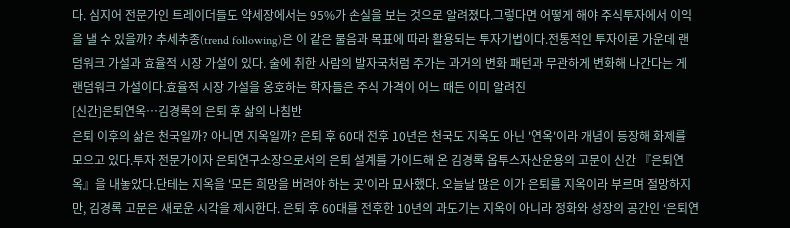다. 심지어 전문가인 트레이더들도 약세장에서는 95%가 손실을 보는 것으로 알려졌다.그렇다면 어떻게 해야 주식투자에서 이익을 낼 수 있을까? 추세추종(trend following)은 이 같은 물음과 목표에 따라 활용되는 투자기법이다.전통적인 투자이론 가운데 랜덤워크 가설과 효율적 시장 가설이 있다. 술에 취한 사람의 발자국처럼 주가는 과거의 변화 패턴과 무관하게 변화해 나간다는 게 랜덤워크 가설이다.효율적 시장 가설을 옹호하는 학자들은 주식 가격이 어느 때든 이미 알려진
[신간]은퇴연옥…김경록의 은퇴 후 삶의 나침반
은퇴 이후의 삶은 천국일까? 아니면 지옥일까? 은퇴 후 60대 전후 10년은 천국도 지옥도 아닌 '연옥'이라 개념이 등장해 화제를 모으고 있다.투자 전문가이자 은퇴연구소장으로서의 은퇴 설계를 가이드해 온 김경록 옵투스자산운용의 고문이 신간 『은퇴연옥』을 내놓았다.단테는 지옥을 '모든 희망을 버려야 하는 곳'이라 묘사했다. 오늘날 많은 이가 은퇴를 지옥이라 부르며 절망하지만, 김경록 고문은 새로운 시각을 제시한다. 은퇴 후 60대를 전후한 10년의 과도기는 지옥이 아니라 정화와 성장의 공간인 ‘은퇴연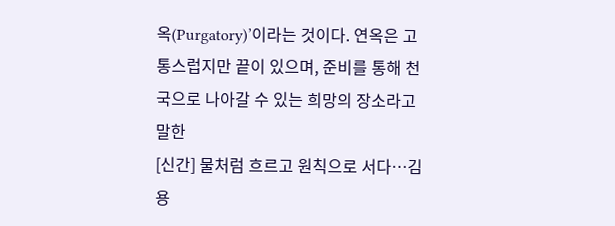옥(Purgatory)’이라는 것이다. 연옥은 고통스럽지만 끝이 있으며, 준비를 통해 천국으로 나아갈 수 있는 희망의 장소라고 말한
[신간] 물처럼 흐르고 원칙으로 서다…김용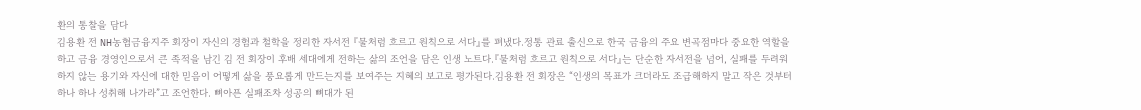환의 통찰을 담다
김용환 전 NH농협금융지주 회장이 자신의 경험과 철학을 정리한 자서전 『물처럼 흐르고 원칙으로 서다』를 펴냈다.정통 관료 출신으로 한국 금융의 주요 변곡점마다 중요한 역할을 하고 금융 경영인으로서 큰 족적을 남긴 김 전 회장이 후배 세대에게 전하는 삶의 조언을 담은 인생 노트다.『물처럼 흐르고 원칙으로 서다』는 단순한 자서전을 넘어, 실패를 두려워하지 않는 용기와 자신에 대한 믿음이 어떻게 삶을 풍요롭게 만드는지를 보여주는 지혜의 보고로 평가된다.김용환 전 회장은 “인생의 목표가 크더라도 조급해하지 말고 작은 것부터 하나 하나 성취해 나가라”고 조언한다. 뼈아픈 실패조차 성공의 뼈대가 된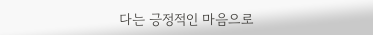다는 긍정적인 마음으로